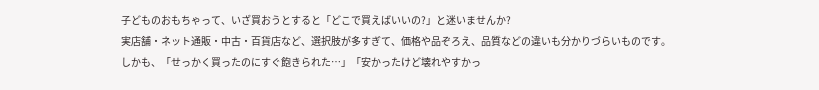子どものおもちゃって、いざ買おうとすると「どこで買えばいいの?」と迷いませんか?
実店舗・ネット通販・中古・百貨店など、選択肢が多すぎて、価格や品ぞろえ、品質などの違いも分かりづらいものです。
しかも、「せっかく買ったのにすぐ飽きられた…」「安かったけど壊れやすかっ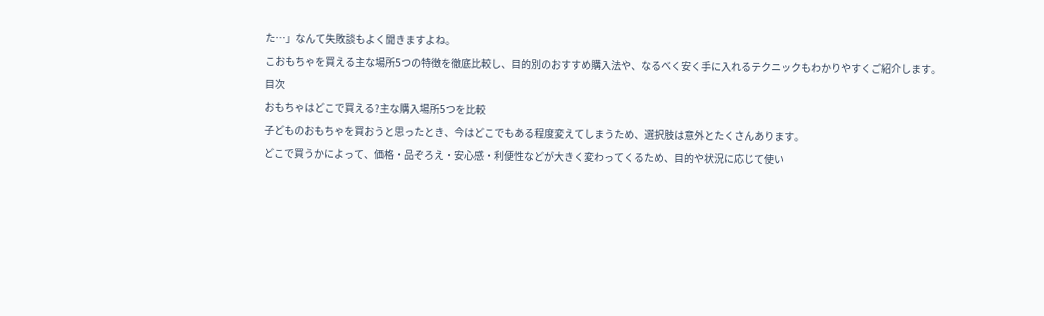た…」なんて失敗談もよく聞きますよね。
こおもちゃを買える主な場所5つの特徴を徹底比較し、目的別のおすすめ購入法や、なるべく安く手に入れるテクニックもわかりやすくご紹介します。
目次
おもちゃはどこで買える?主な購入場所5つを比較
子どものおもちゃを買おうと思ったとき、今はどこでもある程度変えてしまうため、選択肢は意外とたくさんあります。
どこで買うかによって、価格・品ぞろえ・安心感・利便性などが大きく変わってくるため、目的や状況に応じて使い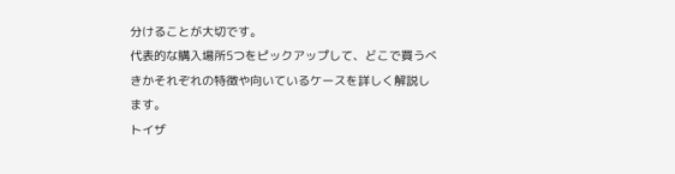分けることが大切です。
代表的な購入場所5つをピックアップして、どこで買うべきかそれぞれの特徴や向いているケースを詳しく解説します。
トイザ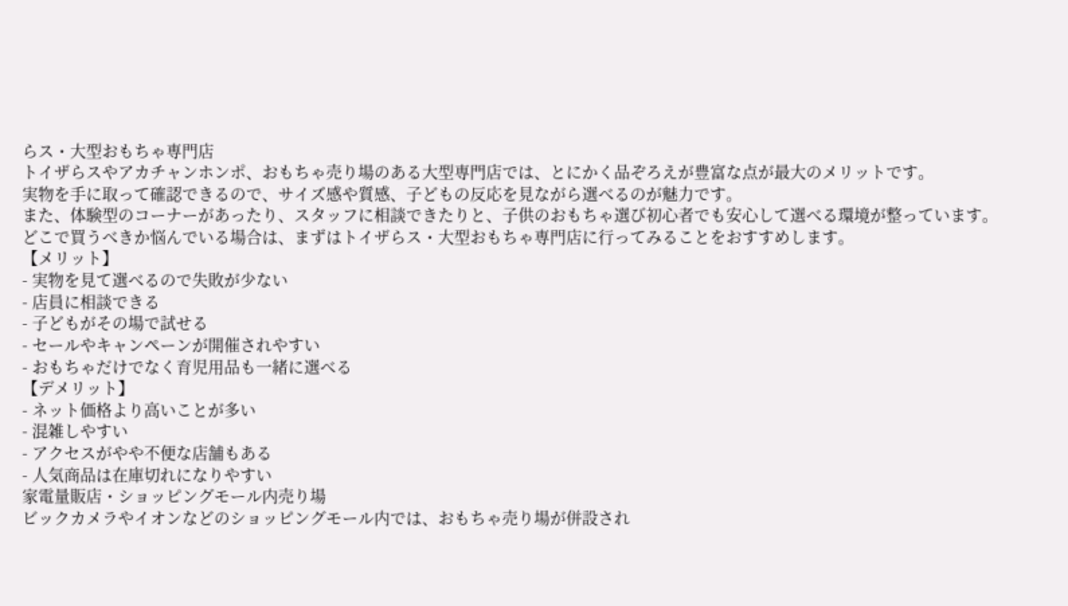らス・大型おもちゃ専門店
トイザらスやアカチャンホンポ、おもちゃ売り場のある大型専門店では、とにかく品ぞろえが豊富な点が最大のメリットです。
実物を手に取って確認できるので、サイズ感や質感、子どもの反応を見ながら選べるのが魅力です。
また、体験型のコーナーがあったり、スタッフに相談できたりと、子供のおもちゃ選び初心者でも安心して選べる環境が整っています。
どこで買うべきか悩んでいる場合は、まずはトイザらス・大型おもちゃ専門店に行ってみることをおすすめします。
【メリット】
- 実物を見て選べるので失敗が少ない
- 店員に相談できる
- 子どもがその場で試せる
- セールやキャンペーンが開催されやすい
- おもちゃだけでなく育児用品も一緒に選べる
【デメリット】
- ネット価格より高いことが多い
- 混雑しやすい
- アクセスがやや不便な店舗もある
- 人気商品は在庫切れになりやすい
家電量販店・ショッピングモール内売り場
ビックカメラやイオンなどのショッピングモール内では、おもちゃ売り場が併設され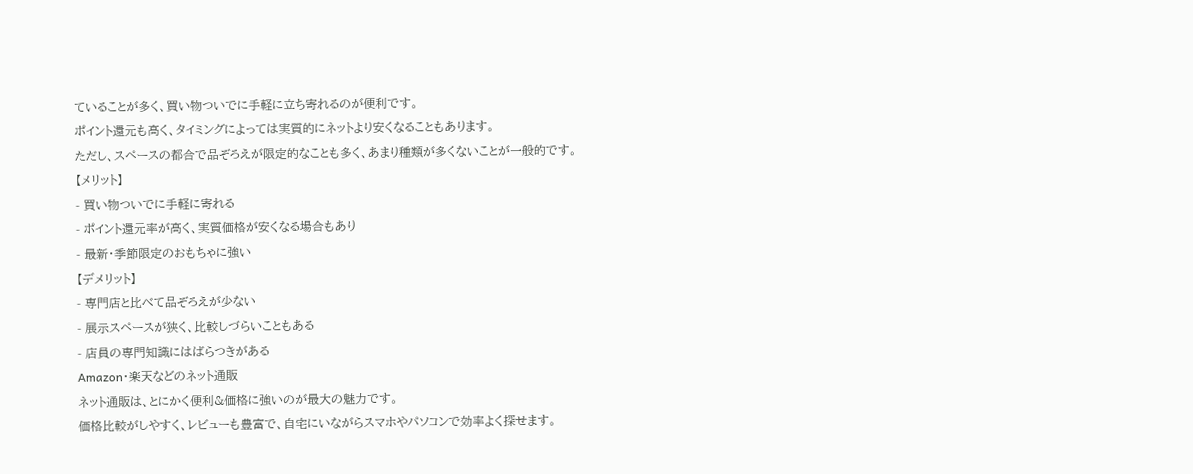ていることが多く、買い物ついでに手軽に立ち寄れるのが便利です。
ポイント還元も高く、タイミングによっては実質的にネットより安くなることもあります。
ただし、スペースの都合で品ぞろえが限定的なことも多く、あまり種類が多くないことが一般的です。
【メリット】
- 買い物ついでに手軽に寄れる
- ポイント還元率が高く、実質価格が安くなる場合もあり
- 最新・季節限定のおもちゃに強い
【デメリット】
- 専門店と比べて品ぞろえが少ない
- 展示スペースが狭く、比較しづらいこともある
- 店員の専門知識にはばらつきがある
Amazon・楽天などのネット通販
ネット通販は、とにかく便利&価格に強いのが最大の魅力です。
価格比較がしやすく、レビューも豊富で、自宅にいながらスマホやパソコンで効率よく探せます。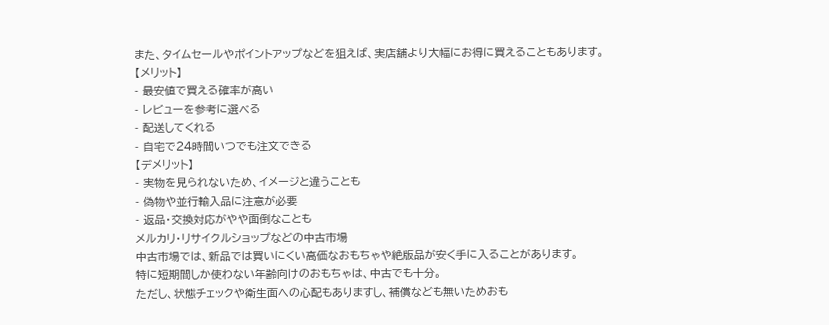また、タイムセールやポイントアップなどを狙えば、実店舗より大幅にお得に買えることもあります。
【メリット】
- 最安値で買える確率が高い
- レビューを参考に選べる
- 配送してくれる
- 自宅で24時間いつでも注文できる
【デメリット】
- 実物を見られないため、イメージと違うことも
- 偽物や並行輸入品に注意が必要
- 返品・交換対応がやや面倒なことも
メルカリ・リサイクルショップなどの中古市場
中古市場では、新品では買いにくい高価なおもちゃや絶版品が安く手に入ることがあります。
特に短期間しか使わない年齢向けのおもちゃは、中古でも十分。
ただし、状態チェックや衛生面への心配もありますし、補償なども無いためおも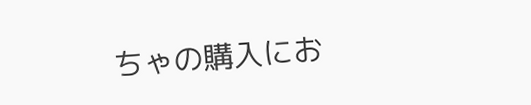ちゃの購入にお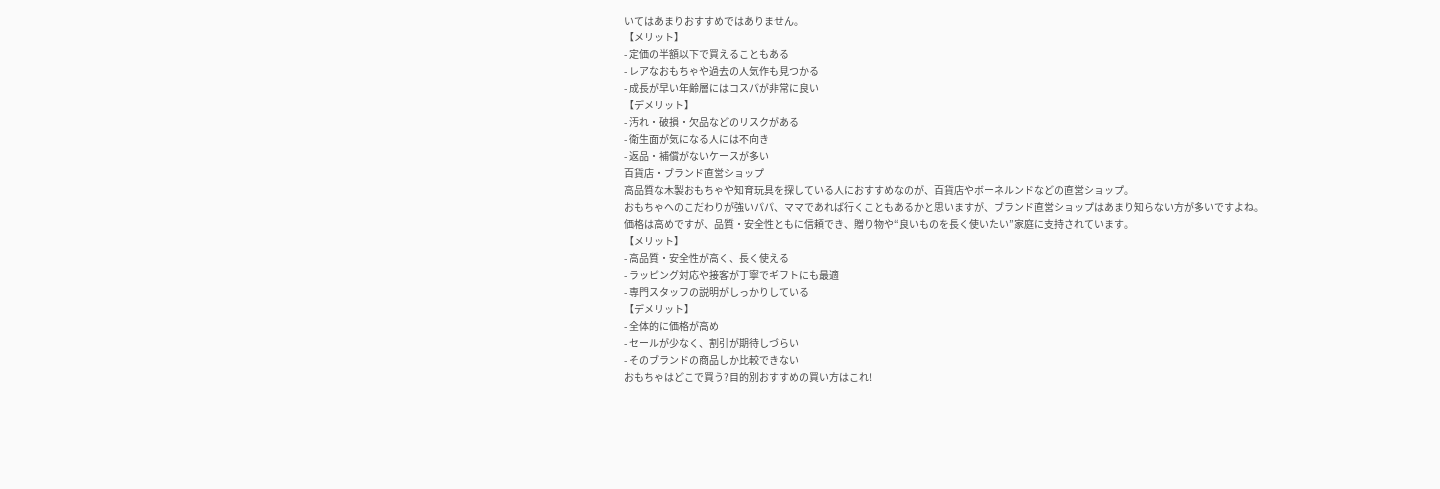いてはあまりおすすめではありません。
【メリット】
- 定価の半額以下で買えることもある
- レアなおもちゃや過去の人気作も見つかる
- 成長が早い年齢層にはコスパが非常に良い
【デメリット】
- 汚れ・破損・欠品などのリスクがある
- 衛生面が気になる人には不向き
- 返品・補償がないケースが多い
百貨店・ブランド直営ショップ
高品質な木製おもちゃや知育玩具を探している人におすすめなのが、百貨店やボーネルンドなどの直営ショップ。
おもちゃへのこだわりが強いパパ、ママであれば行くこともあるかと思いますが、ブランド直営ショップはあまり知らない方が多いですよね。
価格は高めですが、品質・安全性ともに信頼でき、贈り物や“良いものを長く使いたい”家庭に支持されています。
【メリット】
- 高品質・安全性が高く、長く使える
- ラッピング対応や接客が丁寧でギフトにも最適
- 専門スタッフの説明がしっかりしている
【デメリット】
- 全体的に価格が高め
- セールが少なく、割引が期待しづらい
- そのブランドの商品しか比較できない
おもちゃはどこで買う?目的別おすすめの買い方はこれ!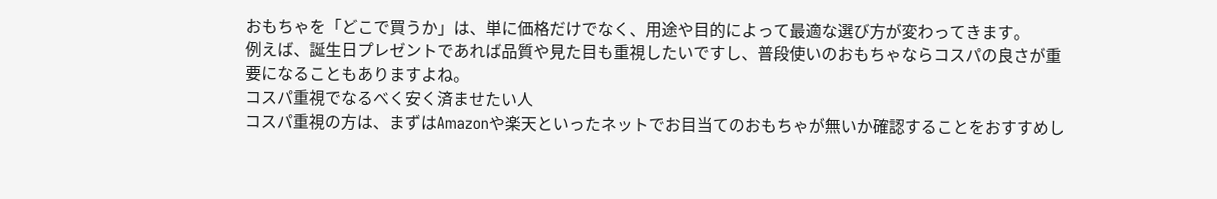おもちゃを「どこで買うか」は、単に価格だけでなく、用途や目的によって最適な選び方が変わってきます。
例えば、誕生日プレゼントであれば品質や見た目も重視したいですし、普段使いのおもちゃならコスパの良さが重要になることもありますよね。
コスパ重視でなるべく安く済ませたい人
コスパ重視の方は、まずはAmazonや楽天といったネットでお目当てのおもちゃが無いか確認することをおすすめし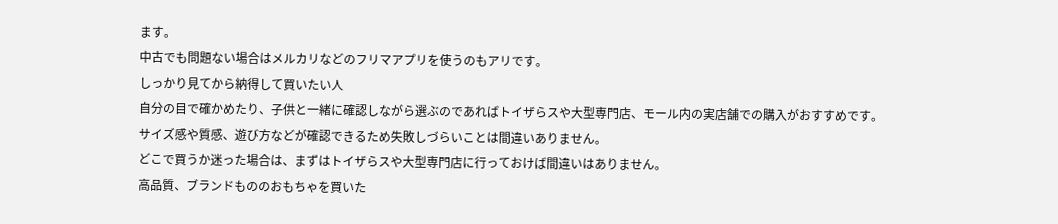ます。
中古でも問題ない場合はメルカリなどのフリマアプリを使うのもアリです。
しっかり見てから納得して買いたい人
自分の目で確かめたり、子供と一緒に確認しながら選ぶのであればトイザらスや大型専門店、モール内の実店舗での購入がおすすめです。
サイズ感や質感、遊び方などが確認できるため失敗しづらいことは間違いありません。
どこで買うか迷った場合は、まずはトイザらスや大型専門店に行っておけば間違いはありません。
高品質、ブランドもののおもちゃを買いた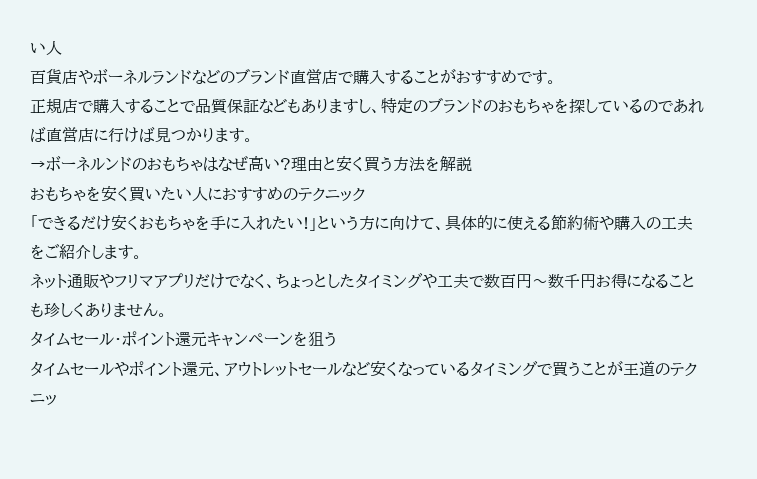い人
百貨店やボーネルランドなどのブランド直営店で購入することがおすすめです。
正規店で購入することで品質保証などもありますし、特定のブランドのおもちゃを探しているのであれば直営店に行けば見つかります。
→ボーネルンドのおもちゃはなぜ高い?理由と安く買う方法を解説
おもちゃを安く買いたい人におすすめのテクニック
「できるだけ安くおもちゃを手に入れたい!」という方に向けて、具体的に使える節約術や購入の工夫をご紹介します。
ネット通販やフリマアプリだけでなく、ちょっとしたタイミングや工夫で数百円〜数千円お得になることも珍しくありません。
タイムセール・ポイント還元キャンペーンを狙う
タイムセールやポイント還元、アウトレットセールなど安くなっているタイミングで買うことが王道のテクニッ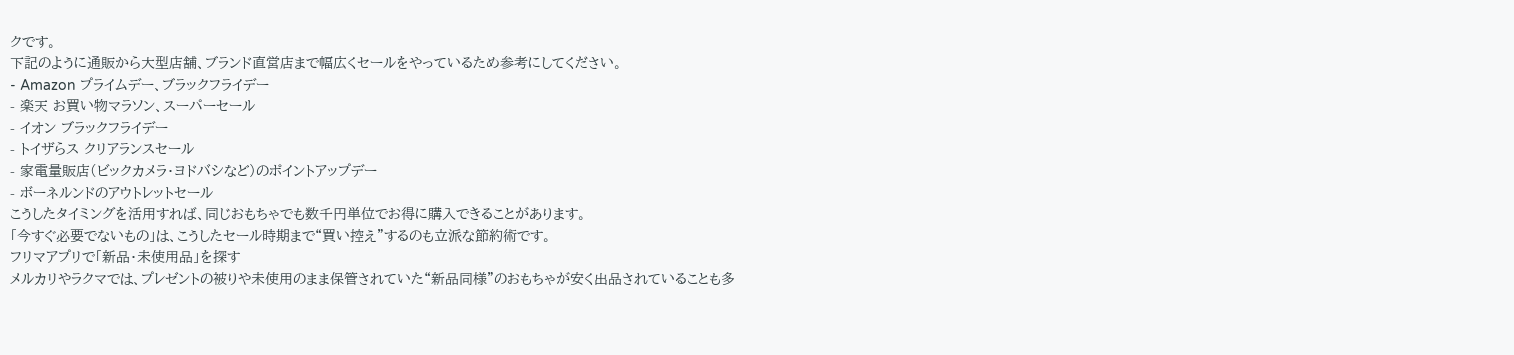クです。
下記のように通販から大型店舗、ブランド直営店まで幅広くセールをやっているため参考にしてください。
- Amazon プライムデー、ブラックフライデー
- 楽天 お買い物マラソン、スーパーセール
- イオン ブラックフライデー
- トイザらス クリアランスセール
- 家電量販店(ビックカメラ・ヨドバシなど)のポイントアップデー
- ボーネルンドのアウトレットセール
こうしたタイミングを活用すれば、同じおもちゃでも数千円単位でお得に購入できることがあります。
「今すぐ必要でないもの」は、こうしたセール時期まで“買い控え”するのも立派な節約術です。
フリマアプリで「新品・未使用品」を探す
メルカリやラクマでは、プレゼントの被りや未使用のまま保管されていた“新品同様”のおもちゃが安く出品されていることも多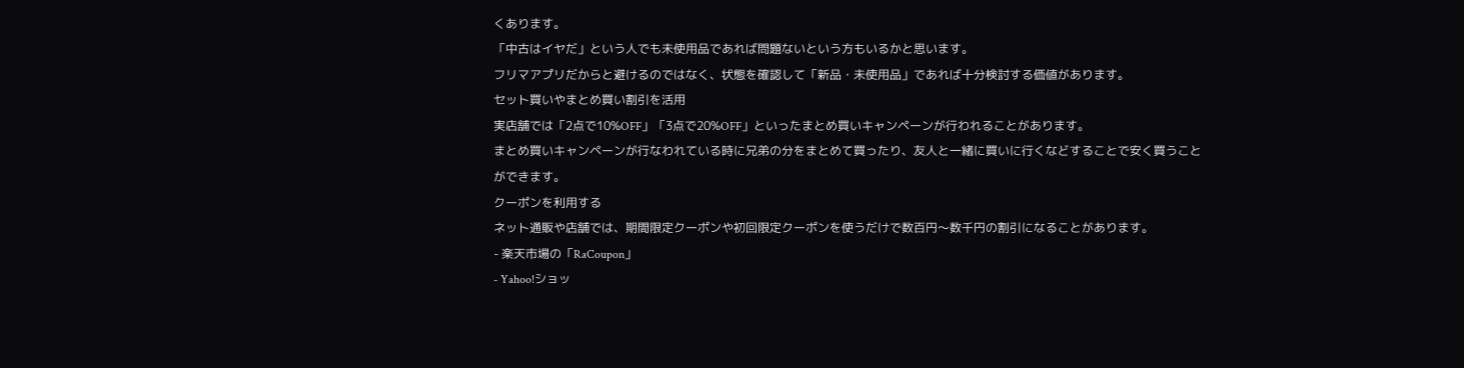くあります。
「中古はイヤだ」という人でも未使用品であれば問題ないという方もいるかと思います。
フリマアプリだからと避けるのではなく、状態を確認して「新品・未使用品」であれば十分検討する価値があります。
セット買いやまとめ買い割引を活用
実店舗では「2点で10%OFF」「3点で20%OFF」といったまとめ買いキャンペーンが行われることがあります。
まとめ買いキャンペーンが行なわれている時に兄弟の分をまとめて買ったり、友人と一緒に買いに行くなどすることで安く買うことができます。
クーポンを利用する
ネット通販や店舗では、期間限定クーポンや初回限定クーポンを使うだけで数百円〜数千円の割引になることがあります。
- 楽天市場の「RaCoupon」
- Yahoo!ショッ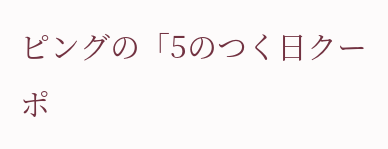ピングの「5のつく日クーポ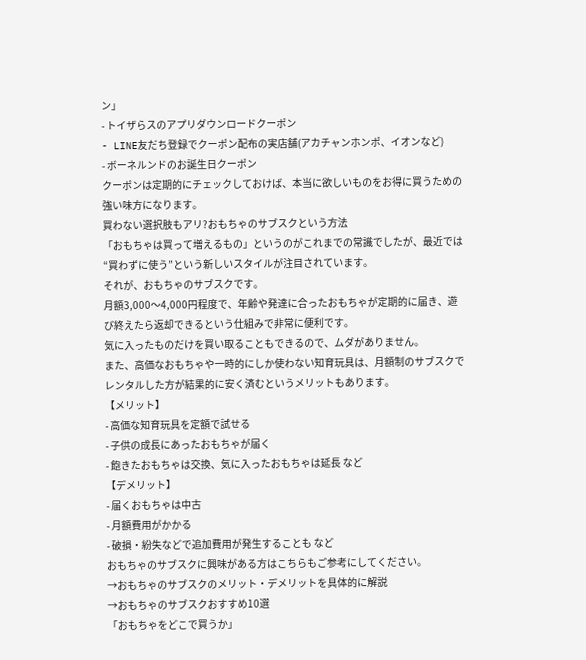ン」
- トイザらスのアプリダウンロードクーポン
- LINE友だち登録でクーポン配布の実店舗(アカチャンホンポ、イオンなど)
- ボーネルンドのお誕生日クーポン
クーポンは定期的にチェックしておけば、本当に欲しいものをお得に買うための強い味方になります。
買わない選択肢もアリ?おもちゃのサブスクという方法
「おもちゃは買って増えるもの」というのがこれまでの常識でしたが、最近では“買わずに使う”という新しいスタイルが注目されています。
それが、おもちゃのサブスクです。
月額3,000〜4,000円程度で、年齢や発達に合ったおもちゃが定期的に届き、遊び終えたら返却できるという仕組みで非常に便利です。
気に入ったものだけを買い取ることもできるので、ムダがありません。
また、高価なおもちゃや一時的にしか使わない知育玩具は、月額制のサブスクでレンタルした方が結果的に安く済むというメリットもあります。
【メリット】
- 高価な知育玩具を定額で試せる
- 子供の成長にあったおもちゃが届く
- 飽きたおもちゃは交換、気に入ったおもちゃは延長 など
【デメリット】
- 届くおもちゃは中古
- 月額費用がかかる
- 破損・紛失などで追加費用が発生することも など
おもちゃのサブスクに興味がある方はこちらもご参考にしてください。
→おもちゃのサブスクのメリット・デメリットを具体的に解説
→おもちゃのサブスクおすすめ10選
「おもちゃをどこで買うか」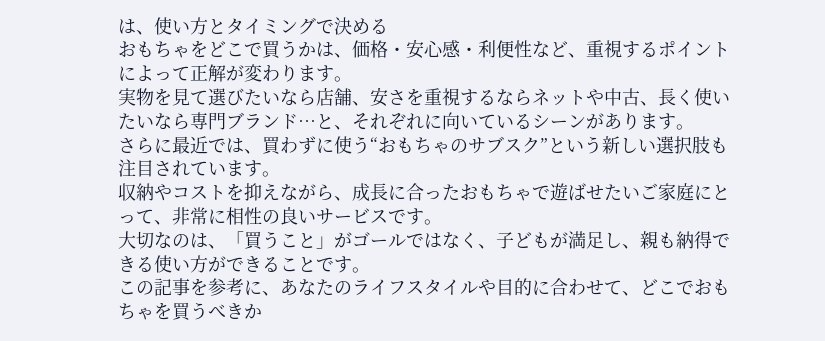は、使い方とタイミングで決める
おもちゃをどこで買うかは、価格・安心感・利便性など、重視するポイントによって正解が変わります。
実物を見て選びたいなら店舗、安さを重視するならネットや中古、長く使いたいなら専門ブランド…と、それぞれに向いているシーンがあります。
さらに最近では、買わずに使う“おもちゃのサブスク”という新しい選択肢も注目されています。
収納やコストを抑えながら、成長に合ったおもちゃで遊ばせたいご家庭にとって、非常に相性の良いサービスです。
大切なのは、「買うこと」がゴールではなく、子どもが満足し、親も納得できる使い方ができることです。
この記事を参考に、あなたのライフスタイルや目的に合わせて、どこでおもちゃを買うべきか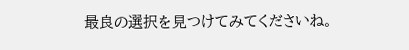最良の選択を見つけてみてくださいね。